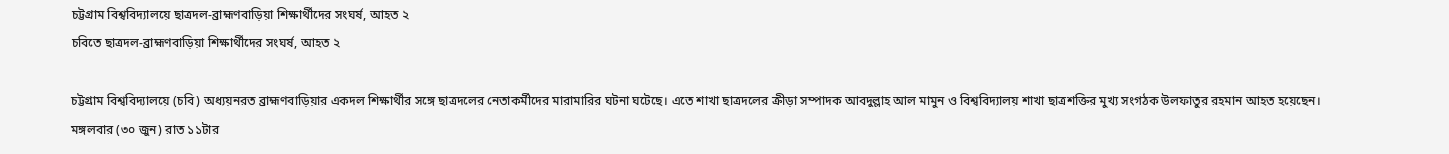চট্টগ্রাম বিশ্ববিদ্যালয়ে ছাত্রদল-ব্রাহ্মণবাড়িয়া শিক্ষার্থীদের সংঘর্ষ, আহত ২
চবিতে ছাত্রদল-ব্রাহ্মণবাড়িয়া শিক্ষার্থীদের সংঘর্ষ, আহত ২

চট্টগ্রাম বিশ্ববিদ্যালয়ে (চবি) অধ্যয়নরত ব্রাহ্মণবাড়িয়ার একদল শিক্ষার্থীর সঙ্গে ছাত্রদলের নেতাকর্মীদের মারামারির ঘটনা ঘটেছে। এতে শাখা ছাত্রদলের ক্রীড়া সম্পাদক আবদুল্লাহ আল মামুন ও বিশ্ববিদ্যালয় শাখা ছাত্রশক্তির মুখ্য সংগঠক উলফাতুর রহমান আহত হয়েছেন। মঙ্গলবার (৩০ জুন) রাত ১১টার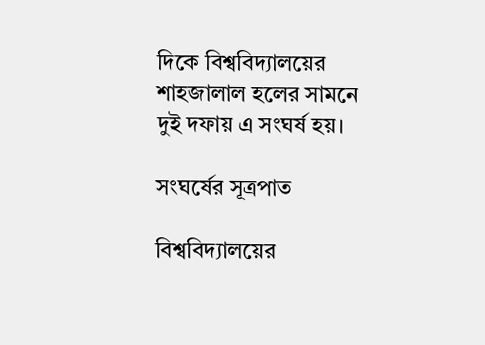দিকে বিশ্ববিদ্যালয়ের শাহজালাল হলের সামনে দুই দফায় এ সংঘর্ষ হয়।

সংঘর্ষের সূত্রপাত

বিশ্ববিদ্যালয়ের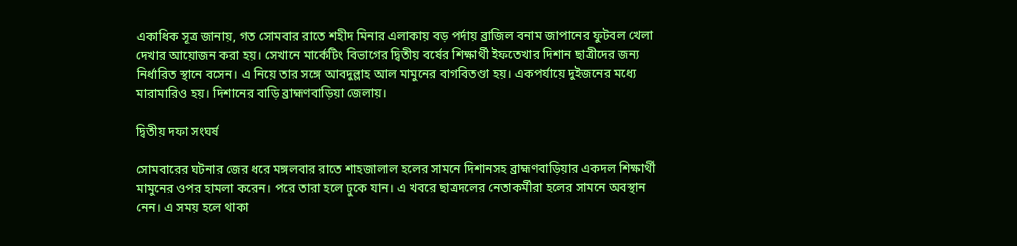একাধিক সূত্র জানায়, গত সোমবার রাতে শহীদ মিনার এলাকায় বড় পর্দায় ব্রাজিল বনাম জাপানের ফুটবল খেলা দেখার আয়োজন করা হয়। সেখানে মার্কেটিং বিভাগের দ্বিতীয় বর্ষের শিক্ষার্থী ইফতেখার দিশান ছাত্রীদের জন্য নির্ধারিত স্থানে বসেন। এ নিয়ে তার সঙ্গে আবদুল্লাহ আল মামুনের বাগবিতণ্ডা হয়। একপর্যায়ে দুইজনের মধ্যে মারামারিও হয়। দিশানের বাড়ি ব্রাহ্মণবাড়িয়া জেলায়।

দ্বিতীয় দফা সংঘর্ষ

সোমবারের ঘটনার জের ধরে মঙ্গলবার রাতে শাহজালাল হলের সামনে দিশানসহ ব্রাহ্মণবাড়িয়ার একদল শিক্ষার্থী মামুনের ওপর হামলা করেন। পরে তারা হলে ঢুকে যান। এ খবরে ছাত্রদলের নেতাকর্মীরা হলের সামনে অবস্থান নেন। এ সময় হলে থাকা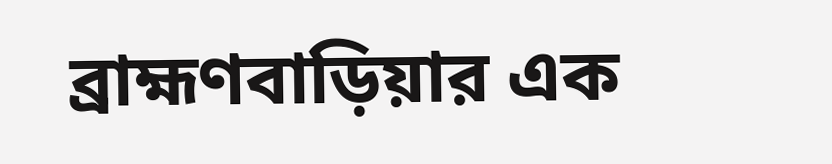ব্রাহ্মণবাড়িয়ার এক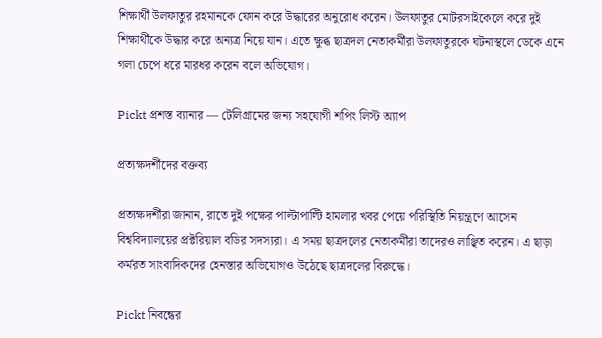শিক্ষার্থী উলফাতুর রহমানকে ফোন করে উদ্ধারের অনুরোধ করেন। উলফাতুর মোটরসাইকেলে করে দুই শিক্ষার্থীকে উদ্ধার করে অন্যত্র নিয়ে যান। এতে ক্ষুব্ধ ছাত্রদল নেতাকর্মীরা উলফাতুরকে ঘটনাস্থলে ডেকে এনে গলা চেপে ধরে মারধর করেন বলে অভিযোগ।

Pickt প্রশস্ত ব্যানার — টেলিগ্রামের জন্য সহযোগী শপিং লিস্ট অ্যাপ

প্রত্যক্ষদর্শীদের বক্তব্য

প্রত্যক্ষদর্শীরা জানান, রাতে দুই পক্ষের পাল্টাপাল্টি হামলার খবর পেয়ে পরিস্থিতি নিয়ন্ত্রণে আসেন বিশ্ববিদ্যালয়ের প্রক্টরিয়াল বডির সদস্যরা। এ সময় ছাত্রদলের নেতাকর্মীরা তাদেরও লাঞ্ছিত করেন। এ ছাড়া কর্মরত সাংবাদিকদের হেনস্তার অভিযোগও উঠেছে ছাত্রদলের বিরুদ্ধে।

Pickt নিবন্ধের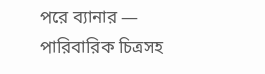পরে ব্যানার — পারিবারিক চিত্রসহ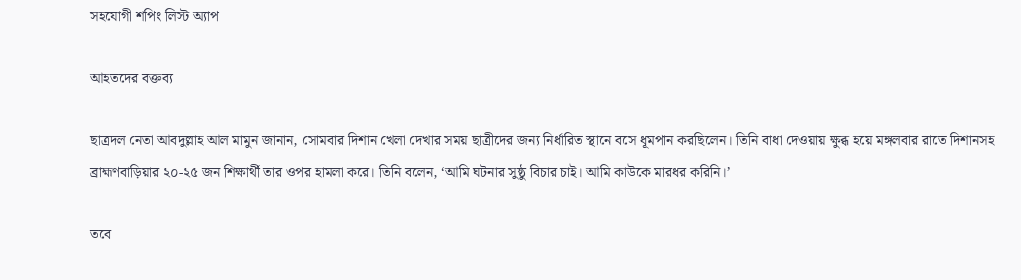সহযোগী শপিং লিস্ট অ্যাপ

আহতদের বক্তব্য

ছাত্রদল নেতা আবদুল্লাহ আল মামুন জানান, সোমবার দিশান খেলা দেখার সময় ছাত্রীদের জন্য নির্ধারিত স্থানে বসে ধূমপান করছিলেন। তিনি বাধা দেওয়ায় ক্ষুব্ধ হয়ে মঙ্গলবার রাতে দিশানসহ ব্রাহ্মণবাড়িয়ার ২০-২৫ জন শিক্ষার্থী তার ওপর হামলা করে। তিনি বলেন, ‘আমি ঘটনার সুষ্ঠু বিচার চাই। আমি কাউকে মারধর করিনি।’

তবে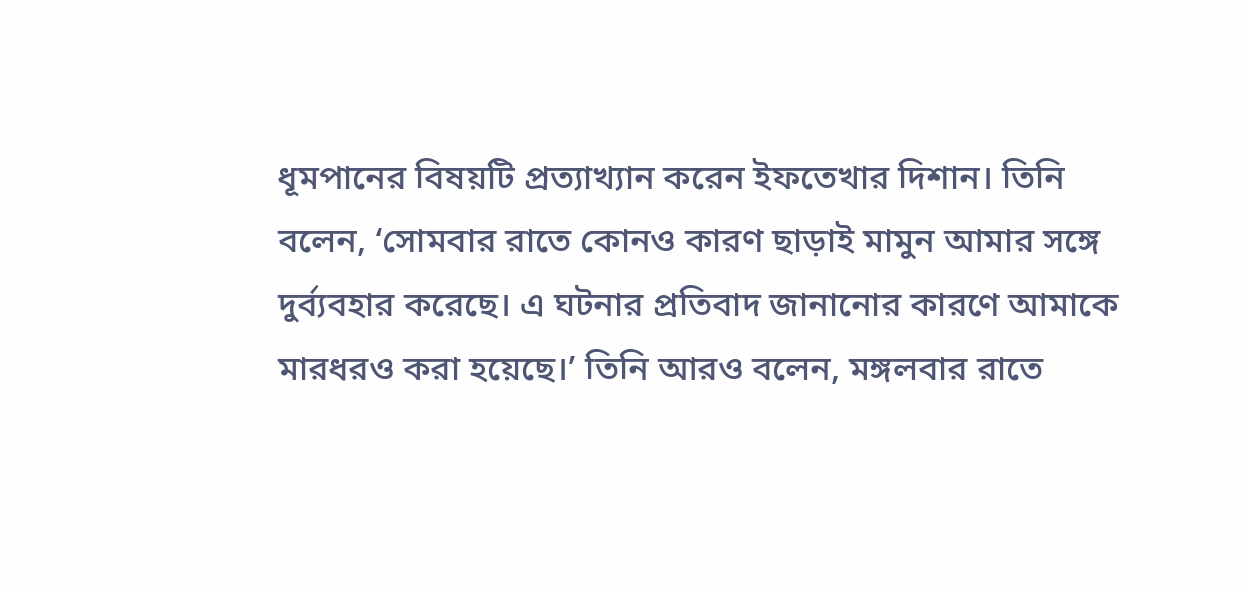ধূমপানের বিষয়টি প্রত্যাখ্যান করেন ইফতেখার দিশান। তিনি বলেন, ‘সোমবার রাতে কোনও কারণ ছাড়াই মামুন আমার সঙ্গে দুর্ব্যবহার করেছে। এ ঘটনার প্রতিবাদ জানানোর কারণে আমাকে মারধরও করা হয়েছে।’ তিনি আরও বলেন, মঙ্গলবার রাতে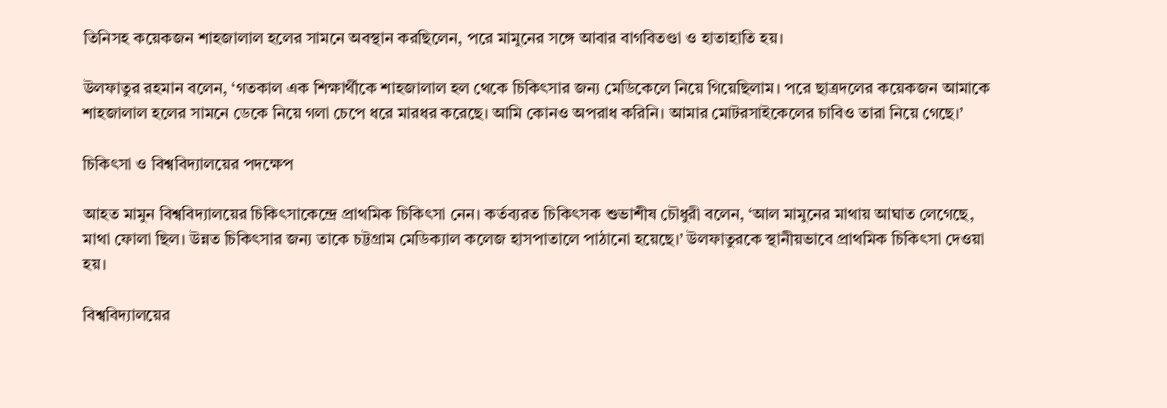তিনিসহ কয়েকজন শাহজালাল হলের সামনে অবস্থান করছিলেন, পরে মামুনের সঙ্গে আবার বাগবিতণ্ডা ও হাতাহাতি হয়।

উলফাতুর রহমান বলেন, ‘গতকাল এক শিক্ষার্থীকে শাহজালাল হল থেকে চিকিৎসার জন্য মেডিকেলে নিয়ে গিয়েছিলাম। পরে ছাত্রদলের কয়েকজন আমাকে শাহজালাল হলের সামনে ডেকে নিয়ে গলা চেপে ধরে মারধর করেছে। আমি কোনও অপরাধ করিনি। আমার মোটরসাইকেলের চাবিও তারা নিয়ে গেছে।’

চিকিৎসা ও বিশ্ববিদ্যালয়ের পদক্ষেপ

আহত মামুন বিশ্ববিদ্যালয়ের চিকিৎসাকেন্দ্রে প্রাথমিক চিকিৎসা নেন। কর্তব্যরত চিকিৎসক শুভাশীষ চৌধুরী বলেন, ‘আল মামুনের মাথায় আঘাত লেগেছে, মাথা ফোলা ছিল। উন্নত চিকিৎসার জন্য তাকে চট্টগ্রাম মেডিক্যাল কলেজ হাসপাতালে পাঠানো হয়েছে।’ উলফাতুরকে স্থানীয়ভাবে প্রাথমিক চিকিৎসা দেওয়া হয়।

বিশ্ববিদ্যালয়ের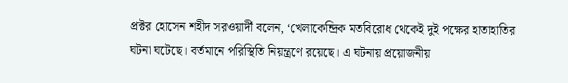প্রক্টর হোসেন শহীদ সরওয়ার্দী বলেন, ‘খেলাকেন্দ্রিক মতবিরোধ থেকেই দুই পক্ষের হাতাহাতির ঘটনা ঘটেছে। বর্তমানে পরিস্থিতি নিয়ন্ত্রণে রয়েছে। এ ঘটনায় প্রয়োজনীয়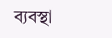ব্যবস্থা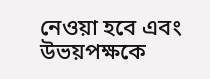নেওয়া হবে এবং উভয়পক্ষকে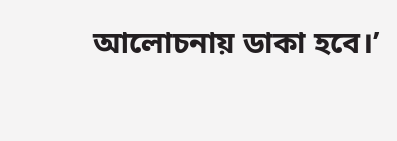আলোচনায় ডাকা হবে।’